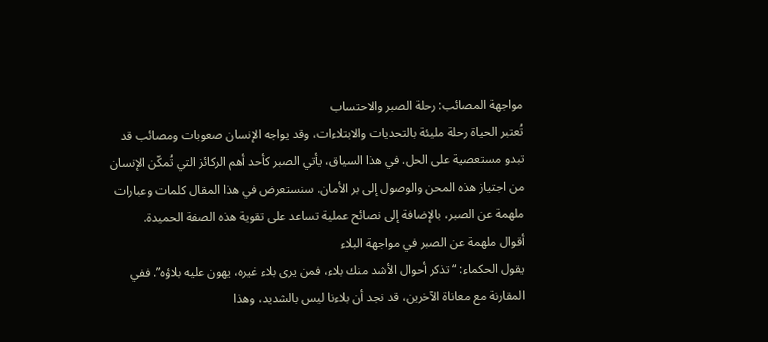مواجهة المصائب: رحلة الصبر والاحتساب
تُعتبر الحياة رحلة مليئة بالتحديات والابتلاءات، وقد يواجه الإنسان صعوبات ومصائب قد تبدو مستعصية على الحل. في هذا السياق، يأتي الصبر كأحد أهم الركائز التي تُمكّن الإنسان من اجتياز هذه المحن والوصول إلى بر الأمان. سنستعرض في هذا المقال كلمات وعبارات ملهمة عن الصبر، بالإضافة إلى نصائح عملية تساعد على تقوية هذه الصفة الحميدة.
أقوال ملهمة عن الصبر في مواجهة البلاء
يقول الحكماء: “تذكر أحوال الأشد منك بلاء، فمن يرى بلاء غيره، يهون عليه بلاؤه”. ففي المقارنة مع معاناة الآخرين، قد نجد أن بلاءنا ليس بالشديد، وهذا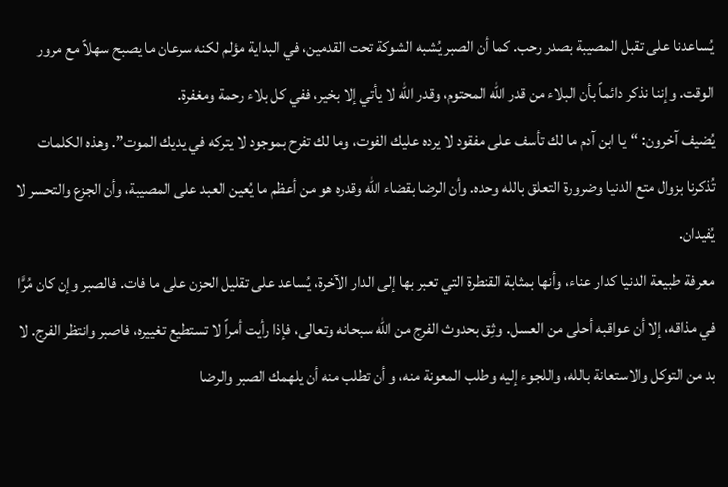يُساعدنا على تقبل المصيبة بصدر رحب. كما أن الصبر يُشبه الشوكة تحت القدمين، في البداية مؤلم لكنه سرعان ما يصبح سهلاً مع مرور الوقت. وإننا نذكر دائماً بأن البلاء من قدر الله المحتوم، وقدر الله لا يأتي إلا بخير، ففي كل بلاء رحمة ومغفرة.
يُضيف آخرون: “يا ابن آدم ما لك تأسف على مفقود لا يرده عليك الفوت، وما لك تفرح بموجود لا يتركه في يديك الموت”. وهذه الكلمات تُذكرنا بزوال متع الدنيا وضرورة التعلق بالله وحده. وأن الرضا بقضاء الله وقدره هو من أعظم ما يُعين العبد على المصيبة، وأن الجزع والتحسر لا يُفيدان.
معرفة طبيعة الدنيا كدار عناء، وأنها بمثابة القنطرة التي تعبر بها إلى الدار الآخرة، يُساعد على تقليل الحزن على ما فات. فالصبر وإن كان مُرًّا في مذاقه، إلا أن عواقبه أحلى من العسل. وثِق بحدوث الفرج من الله سبحانه وتعالى، فإذا رأيت أمراً لا تستطيع تغييره، فاصبر وانتظر الفرج. لا بد من التوكل والاستعانة بالله، واللجوء إليه وطلب المعونة منه، و أن تطلب منه أن يلهمك الصبر والرضا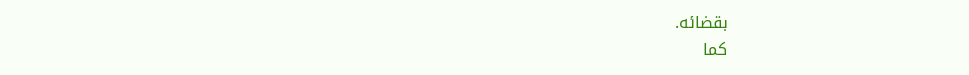بقضائه.
كما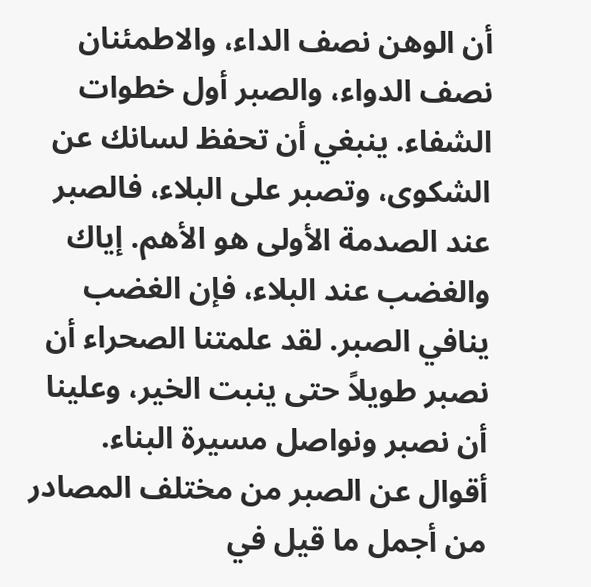أن الوهن نصف الداء، والاطمئنان نصف الدواء، والصبر أول خطوات الشفاء. ينبغي أن تحفظ لسانك عن الشكوى، وتصبر على البلاء، فالصبر عند الصدمة الأولى هو الأهم. إياك والغضب عند البلاء، فإن الغضب ينافي الصبر. لقد علمتنا الصحراء أن نصبر طويلاً حتى ينبت الخير، وعلينا أن نصبر ونواصل مسيرة البناء.
أقوال عن الصبر من مختلف المصادر
من أجمل ما قيل في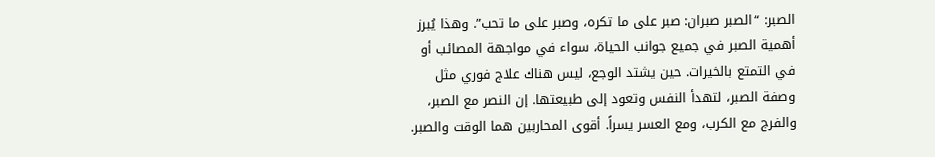الصبر: “الصبر صبران: صبر على ما تكره، وصبر على ما تحب”. وهذا يُبرز أهمية الصبر في جميع جوانب الحياة، سواء في مواجهة المصائب أو في التمتع بالخيرات. حين يشتد الوجع، ليس هناك علاج فوري مثل وصفة الصبر، لتهدأ النفس وتعود إلى طبيعتها. إن النصر مع الصبر، والفرج مع الكرب، ومع العسر يسراً. أقوى المحاربين هما الوقت والصبر.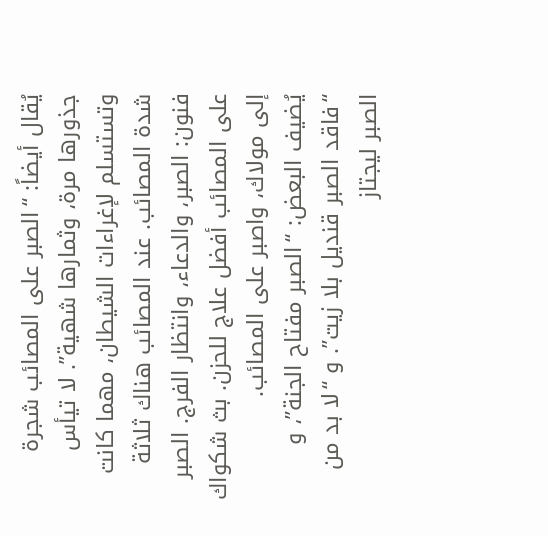يُقال أيضاً: “الصبر على المصائب شجرة جذورها مرة، وثمارها شهية”. لا تيأس وتستسلم لإغراءات الشيطان، مهما كانت شدة المصائب. عند المصائب هناك ثلاثة فنون: الصبر، والدعاء، وانتظار الفرج. الصبر على المصائب أفضل علاج للحزن. بث شكواك إلى مولاك، واصبر على المصائب.
يُضيف البعض: “الصبر مفتاح الجنة”، و “فاقد الصبر قنديل بلا زيت”. و “لا بد من الصبر ليجتاز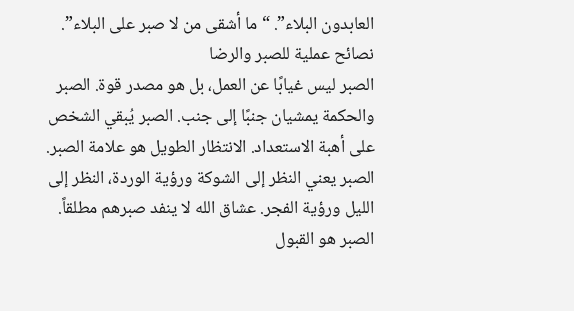العابدون البلاء”. “ما أشقى من لا صبر على البلاء”.
نصائح عملية للصبر والرضا
الصبر ليس غيابًا عن العمل، بل هو مصدر قوة. الصبر والحكمة يمشيان جنبًا إلى جنب. الصبر يُبقي الشخص على أهبة الاستعداد. الانتظار الطويل هو علامة الصبر. الصبر يعني النظر إلى الشوكة ورؤية الوردة، النظر إلى الليل ورؤية الفجر. عشاق الله لا ينفد صبرهم مطلقاً.
الصبر هو القبول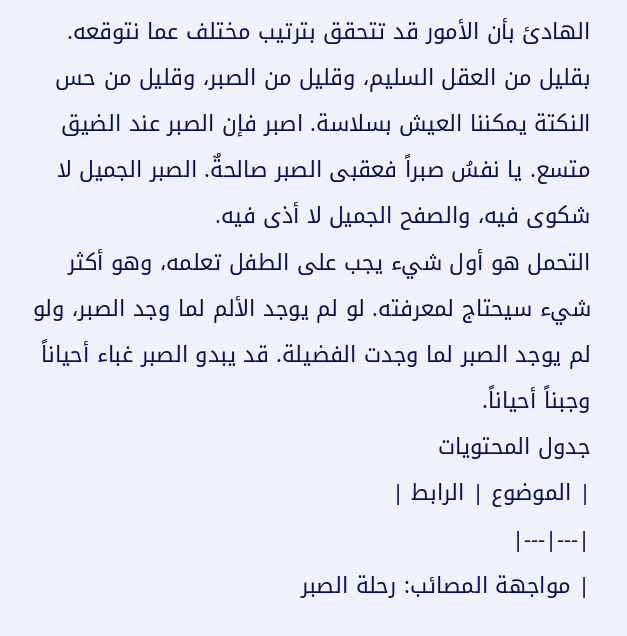الهادئ بأن الأمور قد تتحقق بترتيب مختلف عما نتوقعه. بقليل من العقل السليم، وقليل من الصبر، وقليل من حس النكتة يمكننا العيش بسلاسة. اصبر فإن الصبر عند الضيق متسع. يا نفسُ صبراً فعقبى الصبر صالحةٌ. الصبر الجميل لا شكوى فيه، والصفح الجميل لا أذى فيه.
التحمل هو أول شيء يجب على الطفل تعلمه، وهو أكثر شيء سيحتاج لمعرفته. لو لم يوجد الألم لما وجد الصبر، ولو لم يوجد الصبر لما وجدت الفضيلة. قد يبدو الصبر غباء أحياناً وجبناً أحياناً.
جدول المحتويات
| الموضوع | الرابط |
|---|---|
| مواجهة المصائب: رحلة الصبر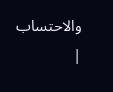والاحتساب |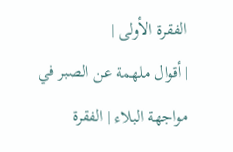الفقرة الأولى |
| أقوال ملهمة عن الصبر في مواجهة البلاء | الفقرة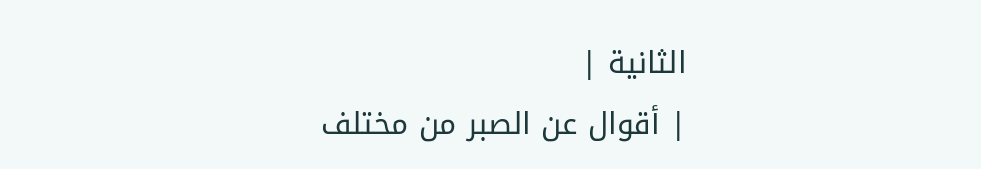الثانية |
| أقوال عن الصبر من مختلف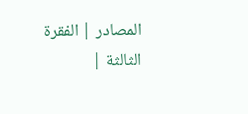المصادر | الفقرة الثالثة |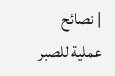| نصائح عملية للصبر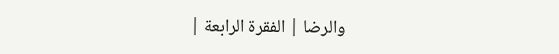والرضا | الفقرة الرابعة |